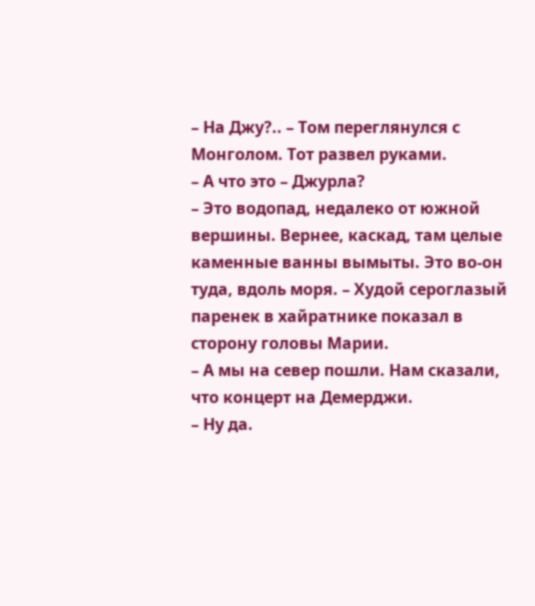– На Джу?.. – Том переглянулся с Монголом. Тот развел руками.
– А что это – Джурла?
– Это водопад, недалеко от южной вершины. Вернее, каскад, там целые каменные ванны вымыты. Это во-он туда, вдоль моря. – Худой сероглазый паренек в хайратнике показал в сторону головы Марии.
– А мы на север пошли. Нам сказали, что концерт на Демерджи.
– Ну да.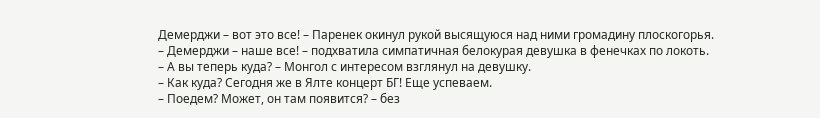Демерджи – вот это все! – Паренек окинул рукой высящуюся над ними громадину плоскогорья.
– Демерджи – наше все! – подхватила симпатичная белокурая девушка в фенечках по локоть.
– А вы теперь куда? – Монгол с интересом взглянул на девушку.
– Как куда? Сегодня же в Ялте концерт БГ! Еще успеваем.
– Поедем? Может, он там появится? – без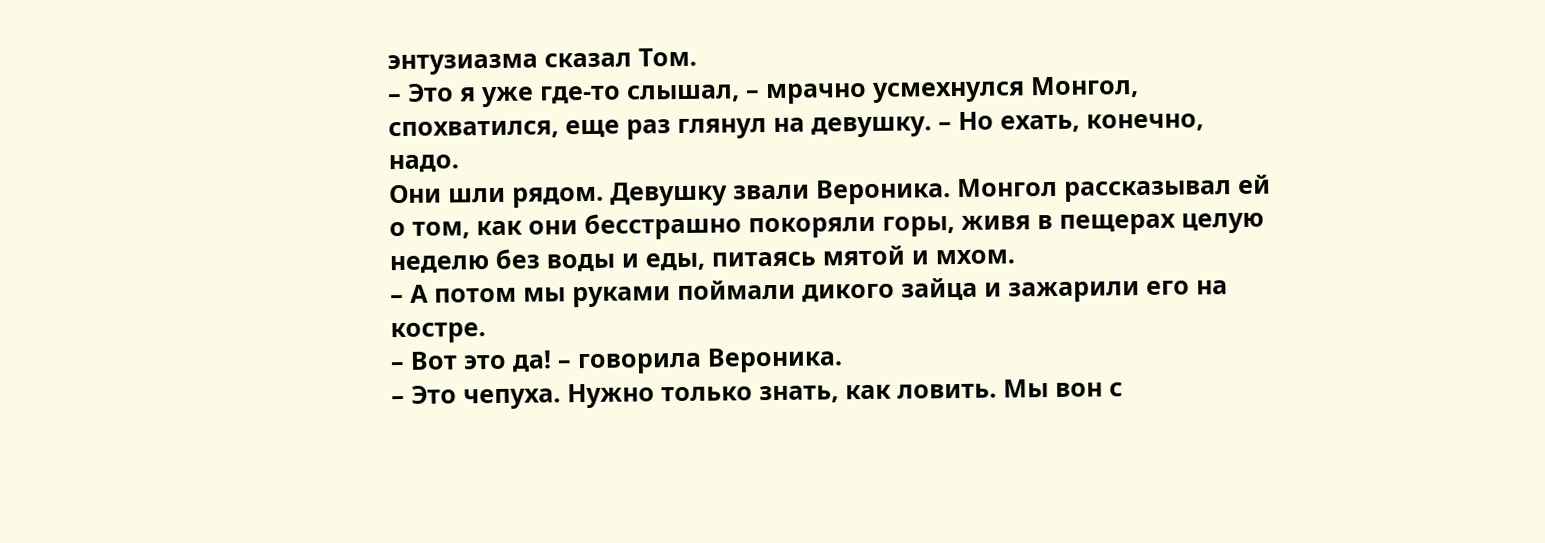энтузиазма сказал Том.
– Это я уже где-то слышал, – мрачно усмехнулся Монгол, спохватился, еще раз глянул на девушку. – Но ехать, конечно, надо.
Они шли рядом. Девушку звали Вероника. Монгол рассказывал ей о том, как они бесстрашно покоряли горы, живя в пещерах целую неделю без воды и еды, питаясь мятой и мхом.
– А потом мы руками поймали дикого зайца и зажарили его на костре.
– Вот это да! – говорила Вероника.
– Это чепуха. Нужно только знать, как ловить. Мы вон с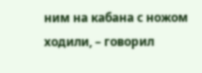ним на кабана с ножом ходили, – говорил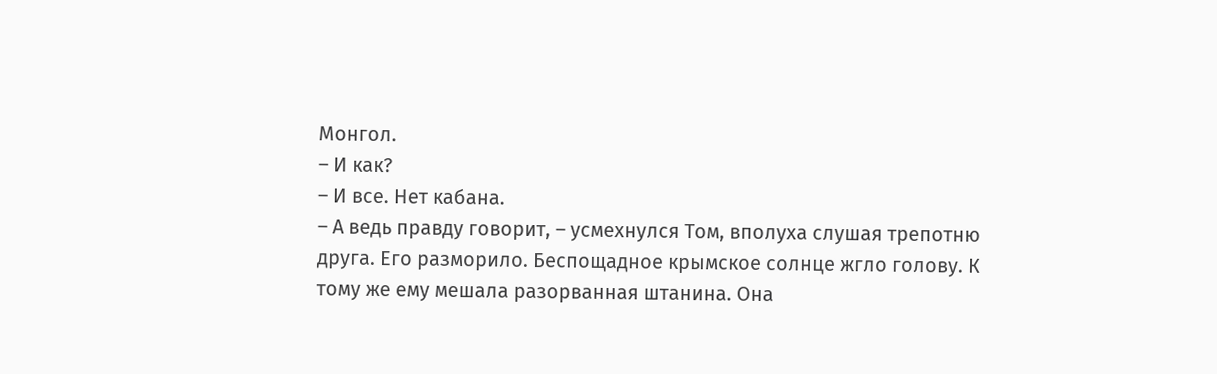Монгол.
– И как?
– И все. Нет кабана.
– А ведь правду говорит, – усмехнулся Том, вполуха слушая трепотню друга. Его разморило. Беспощадное крымское солнце жгло голову. К тому же ему мешала разорванная штанина. Она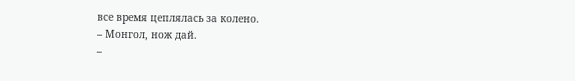все время цеплялась за колено.
– Монгол, нож дай.
–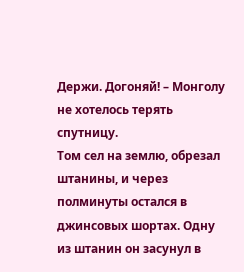Держи. Догоняй! – Монголу не хотелось терять спутницу.
Том сел на землю, обрезал штанины, и через полминуты остался в джинсовых шортах. Одну из штанин он засунул в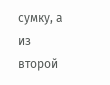сумку, а из второй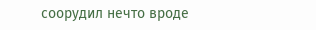соорудил нечто вроде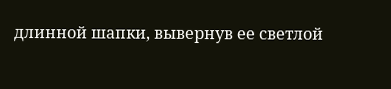длинной шапки, вывернув ее светлой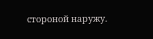стороной наружу.